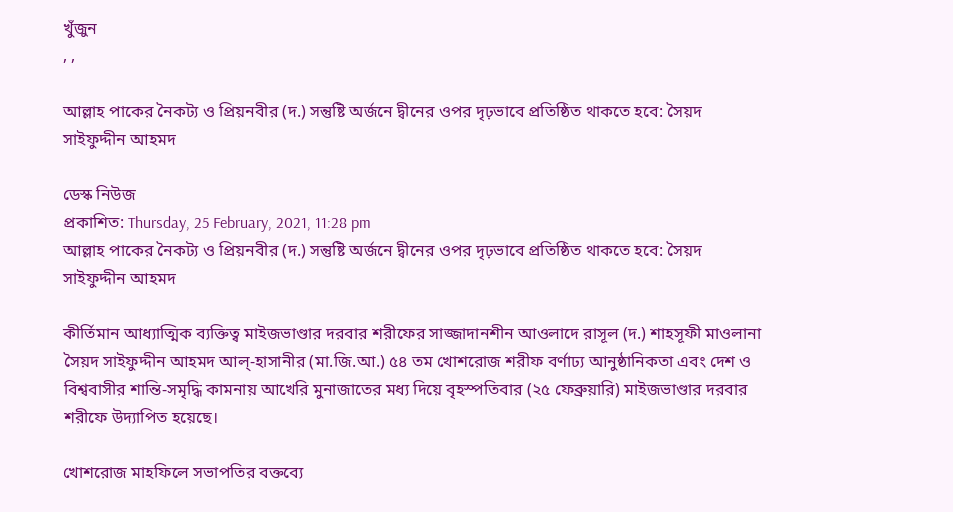খুঁজুন
, ,

আল্লাহ পাকের নৈকট্য ও প্রিয়নবীর (দ.) সন্তুষ্টি অর্জনে দ্বীনের ওপর দৃঢ়ভাবে প্রতিষ্ঠিত থাকতে হবে: সৈয়দ সাইফুদ্দীন আহমদ

ডেস্ক নিউজ
প্রকাশিত: Thursday, 25 February, 2021, 11:28 pm
আল্লাহ পাকের নৈকট্য ও প্রিয়নবীর (দ.) সন্তুষ্টি অর্জনে দ্বীনের ওপর দৃঢ়ভাবে প্রতিষ্ঠিত থাকতে হবে: সৈয়দ সাইফুদ্দীন আহমদ

কীর্তিমান আধ্যাত্মিক ব্যক্তিত্ব মাইজভাণ্ডার দরবার শরীফের সাজ্জাদানশীন আওলাদে রাসূল (দ.) শাহসূফী মাওলানা সৈয়দ সাইফুদ্দীন আহমদ আল্-হাসানীর (মা.জি.আ.) ৫৪ তম খোশরোজ শরীফ বর্ণাঢ্য আনুষ্ঠানিকতা এবং দেশ ও বিশ্ববাসীর শান্তি-সমৃদ্ধি কামনায় আখেরি মুনাজাতের মধ্য দিয়ে বৃহস্পতিবার (২৫ ফেব্রুয়ারি) মাইজভাণ্ডার দরবার শরীফে উদ্যাপিত হয়েছে।

খোশরোজ মাহফিলে সভাপতির বক্তব্যে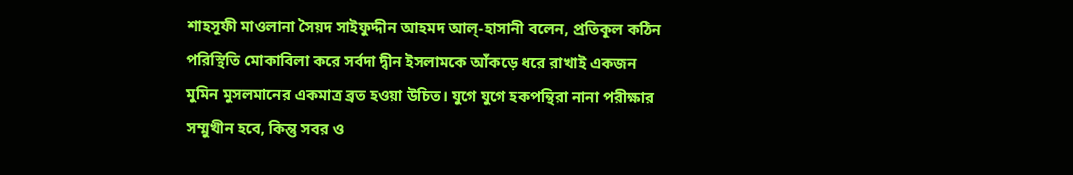শাহসূফী মাওলানা সৈয়দ সাইফুদ্দীন আহমদ আল্-হাসানী বলেন, প্রতিকূল কঠিন পরিস্থিতি মোকাবিলা করে সর্বদা দ্বীন ইসলামকে আঁকড়ে ধরে রাখাই একজন মুমিন মুসলমানের একমাত্র ব্রত হওয়া উচিত। যুগে যুগে হকপন্থিরা নানা পরীক্ষার সম্মুখীন হবে, কিন্তু সবর ও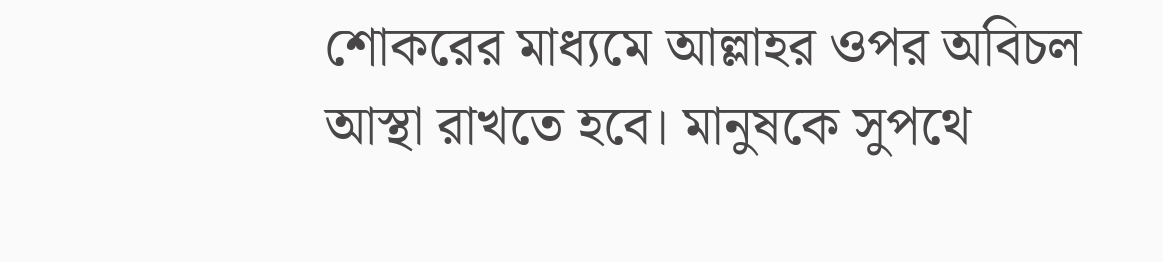শোকরের মাধ্যমে আল্লাহর ওপর অবিচল আস্থা রাখতে হবে। মানুষকে সুপথে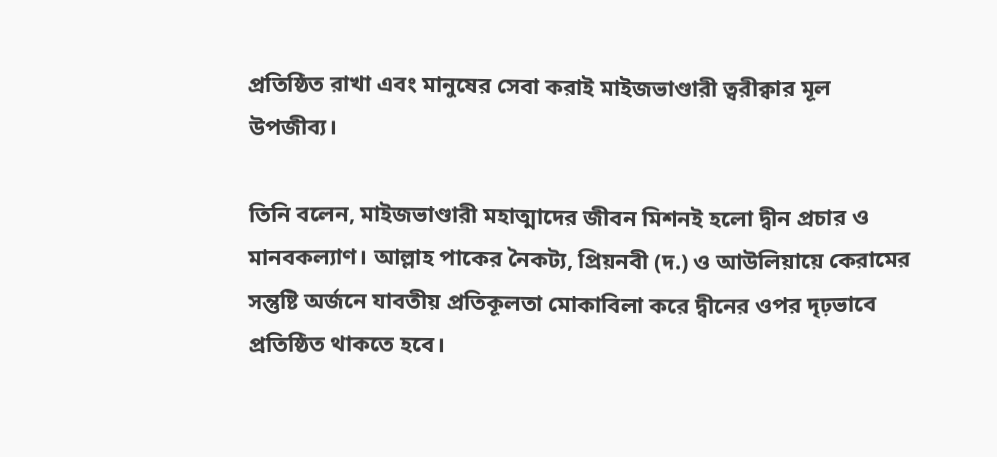প্রতিষ্ঠিত রাখা এবং মানুষের সেবা করাই মাইজভাণ্ডারী ত্বরীক্বার মূল উপজীব্য।

তিনি বলেন, মাইজভাণ্ডারী মহাত্মাদের জীবন মিশনই হলো দ্বীন প্রচার ও মানবকল্যাণ। আল্লাহ পাকের নৈকট্য, প্রিয়নবী (দ.) ও আউলিয়ায়ে কেরামের সন্তুষ্টি অর্জনে যাবতীয় প্রতিকূলতা মোকাবিলা করে দ্বীনের ওপর দৃঢ়ভাবে প্রতিষ্ঠিত থাকতে হবে।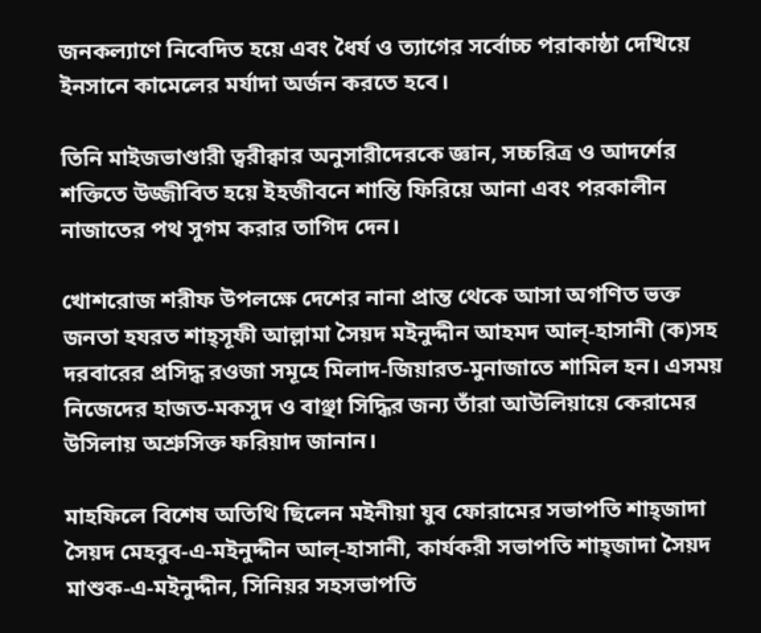জনকল্যাণে নিবেদিত হয়ে এবং ধৈর্য ও ত্যাগের সর্বোচ্চ পরাকাষ্ঠা দেখিয়ে ইনসানে কামেলের মর্যাদা অর্জন করতে হবে।

তিনি মাইজভাণ্ডারী ত্বরীক্বার অনুসারীদেরকে জ্ঞান, সচ্চরিত্র ও আদর্শের শক্তিতে উজ্জীবিত হয়ে ইহজীবনে শান্তি ফিরিয়ে আনা এবং পরকালীন নাজাতের পথ সুগম করার তাগিদ দেন।

খোশরোজ শরীফ উপলক্ষে দেশের নানা প্রান্ত থেকে আসা অগণিত ভক্ত জনতা হযরত শাহ্সূফী আল্লামা সৈয়দ মইনুদ্দীন আহমদ আল্-হাসানী (ক)সহ দরবারের প্রসিদ্ধ রওজা সমূহে মিলাদ-জিয়ারত-মুনাজাতে শামিল হন। এসময় নিজেদের হাজত-মকসুদ ও বাঞ্ছা সিদ্ধির জন্য তাঁরা আউলিয়ায়ে কেরামের উসিলায় অশ্রুসিক্ত ফরিয়াদ জানান।

মাহফিলে বিশেষ অতিথি ছিলেন মইনীয়া যুব ফোরামের সভাপতি শাহ্জাদা সৈয়দ মেহবুব-এ-মইনুদ্দীন আল্-হাসানী, কার্যকরী সভাপতি শাহ্জাদা সৈয়দ মাশুক-এ-মইনুদ্দীন, সিনিয়র সহসভাপতি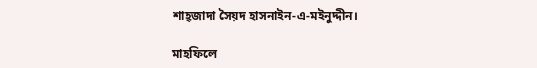শাহ্জাদা সৈয়দ হাসনাইন-এ-মইনুদ্দীন।

মাহফিলে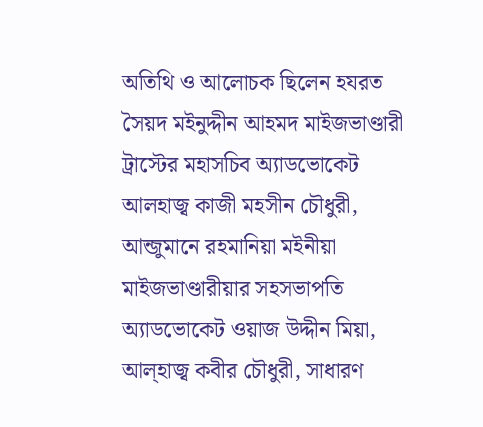অতিথি ও আলোচক ছিলেন হযরত সৈয়দ মইনুদ্দীন আহমদ মাইজভাণ্ডারী ট্রাস্টের মহাসচিব অ্যাডভোকেট আলহাজ্ব কাজী মহসীন চৌধুরী, আন্জুমানে রহমানিয়া মইনীয়া মাইজভাণ্ডারীয়ার সহসভাপতি অ্যাডভোকেট ওয়াজ উদ্দীন মিয়া, আল্হাজ্ব কবীর চৌধুরী, সাধারণ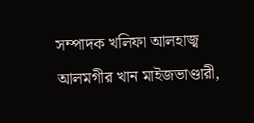সম্পাদক খলিফা আলহাজ্ব আলমগীর খান মাইজভাণ্ডারী,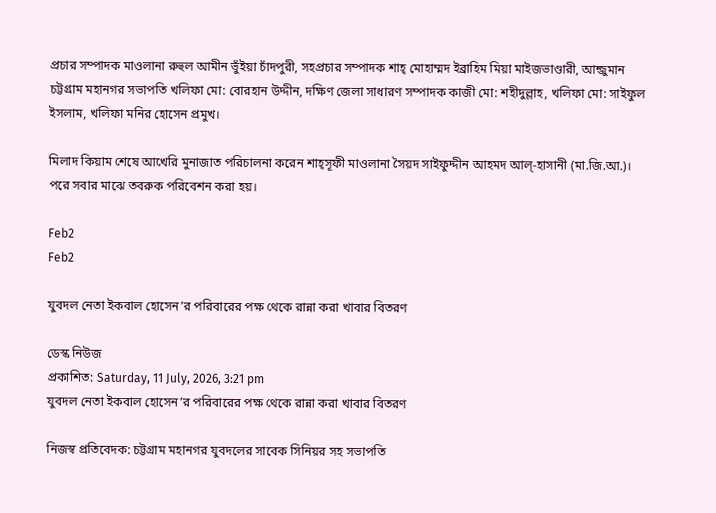প্রচার সম্পাদক মাওলানা রুহুল আমীন ভুঁইয়া চাঁদপুরী, সহপ্রচার সম্পাদক শাহ্ মোহাম্মদ ইব্রাহিম মিয়া মাইজভাণ্ডারী, আন্জুমান চট্টগ্রাম মহানগর সভাপতি খলিফা মো: বোরহান উদ্দীন, দক্ষিণ জেলা সাধারণ সম্পাদক কাজী মো: শহীদুল্লাহ, খলিফা মো: সাইফুল ইসলাম, খলিফা মনির হোসেন প্রমুখ।

মিলাদ কিয়াম শেষে আখেরি মুনাজাত পরিচালনা করেন শাহ্সূফী মাওলানা সৈয়দ সাইফুদ্দীন আহমদ আল্-হাসানী (মা.জি.আ.)। পরে সবার মাঝে তবরুক পরিবেশন করা হয়।

Feb2
Feb2

যুবদল নেতা ইকবাল হোসেন’র পরিবারের পক্ষ থেকে রান্না করা খাবার বিতরণ

ডেস্ক নিউজ
প্রকাশিত: Saturday, 11 July, 2026, 3:21 pm
যুবদল নেতা ইকবাল হোসেন’র পরিবারের পক্ষ থেকে রান্না করা খাবার বিতরণ

নিজস্ব প্রতিবেদক: চট্টগ্রাম মহানগর যুবদলের সাবেক সিনিয়র সহ সভাপতি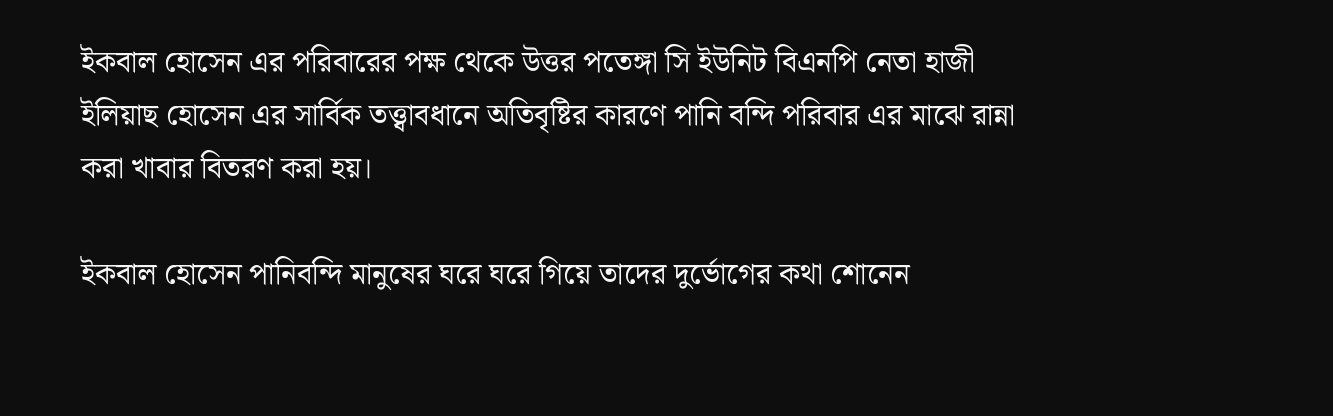ইকবাল হোসেন এর পরিবারের পক্ষ থেকে উত্তর পতেঙ্গা সি ইউনিট বিএনপি নেতা হাজী ইলিয়াছ হোসেন এর সার্বিক তত্ত্বাবধানে অতিবৃষ্টির কারণে পানি বন্দি পরিবার এর মাঝে রান্না করা খাবার বিতরণ করা হয়।

ইকবাল হোসেন পানিবন্দি মানুষের ঘরে ঘরে গিয়ে তাদের দুর্ভোগের কথা শোনেন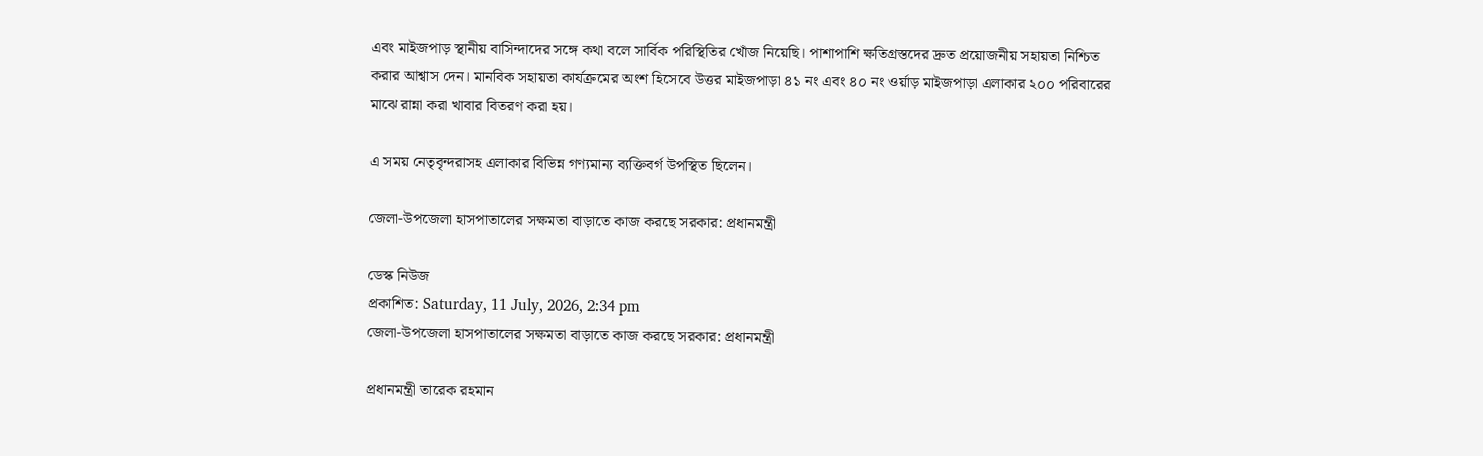এবং মাইজপাড় স্থানীয় বাসিন্দাদের সঙ্গে কথা বলে সার্বিক পরিস্থিতির খোঁজ নিয়েছি। পাশাপাশি ক্ষতিগ্রস্তদের দ্রুত প্রয়োজনীয় সহায়তা নিশ্চিত করার আশ্বাস দেন। মানবিক সহায়তা কার্যক্রমের অংশ হিসেবে উত্তর মাইজপাড়া ৪১ নং এবং ৪০ নং ওর্য়াড় মাইজপাড়া এলাকার ২০০ পরিবারের মাঝে রান্না করা খাবার বিতরণ করা হয়।

এ সময় নেতৃবৃন্দরাসহ এলাকার বিভিন্ন গণ্যমান্য ব্যক্তিবর্গ উপস্থিত ছিলেন।

জেলা-উপজেলা হাসপাতালের সক্ষমতা বাড়াতে কাজ করছে সরকার: প্রধানমন্ত্রী

ডেস্ক নিউজ
প্রকাশিত: Saturday, 11 July, 2026, 2:34 pm
জেলা-উপজেলা হাসপাতালের সক্ষমতা বাড়াতে কাজ করছে সরকার: প্রধানমন্ত্রী

প্রধানমন্ত্রী তারেক রহমান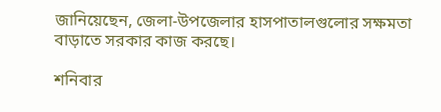জানিয়েছেন, জেলা-উপজেলার হাসপাতালগুলোর সক্ষমতা বাড়াতে সরকার কাজ করছে।

শনিবার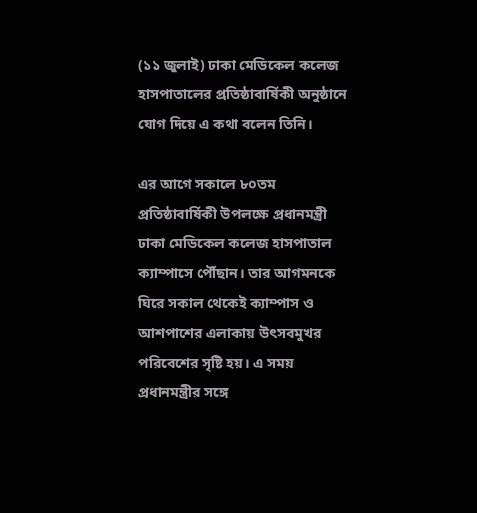(১১ জুলাই) ঢাকা মেডিকেল কলেজ হাসপাতালের প্রতিষ্ঠাবার্ষিকী অনুষ্ঠানে যোগ দিয়ে এ কথা বলেন তিনি।

এর আগে সকালে ৮০তম প্রতিষ্ঠাবার্ষিকী উপলক্ষে প্রধানমন্ত্রী ঢাকা মেডিকেল কলেজ হাসপাতাল ক্যাম্পাসে পৌঁছান। তার আগমনকে ঘিরে সকাল থেকেই ক্যাম্পাস ও আশপাশের এলাকায় উৎসবমুখর পরিবেশের সৃষ্টি হয়। এ সময় প্রধানমন্ত্রীর সঙ্গে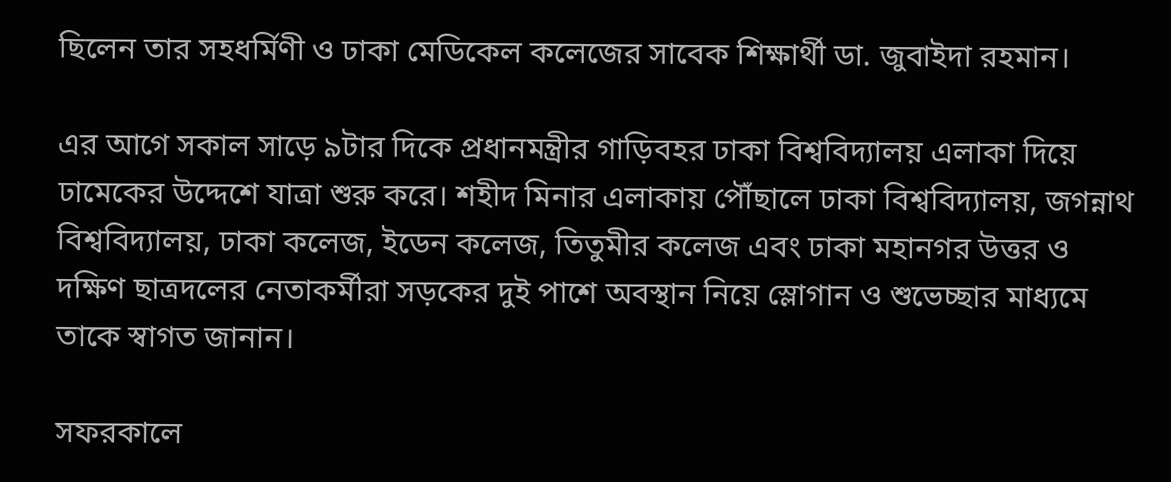ছিলেন তার সহধর্মিণী ও ঢাকা মেডিকেল কলেজের সাবেক শিক্ষার্থী ডা. জুবাইদা রহমান।

এর আগে সকাল সাড়ে ৯টার দিকে প্রধানমন্ত্রীর গাড়িবহর ঢাকা বিশ্ববিদ্যালয় এলাকা দিয়ে ঢামেকের উদ্দেশে যাত্রা শুরু করে। শহীদ মিনার এলাকায় পৌঁছালে ঢাকা বিশ্ববিদ্যালয়, জগন্নাথ বিশ্ববিদ্যালয়, ঢাকা কলেজ, ইডেন কলেজ, তিতুমীর কলেজ এবং ঢাকা মহানগর উত্তর ও দক্ষিণ ছাত্রদলের নেতাকর্মীরা সড়কের দুই পাশে অবস্থান নিয়ে স্লোগান ও শুভেচ্ছার মাধ্যমে তাকে স্বাগত জানান।

সফরকালে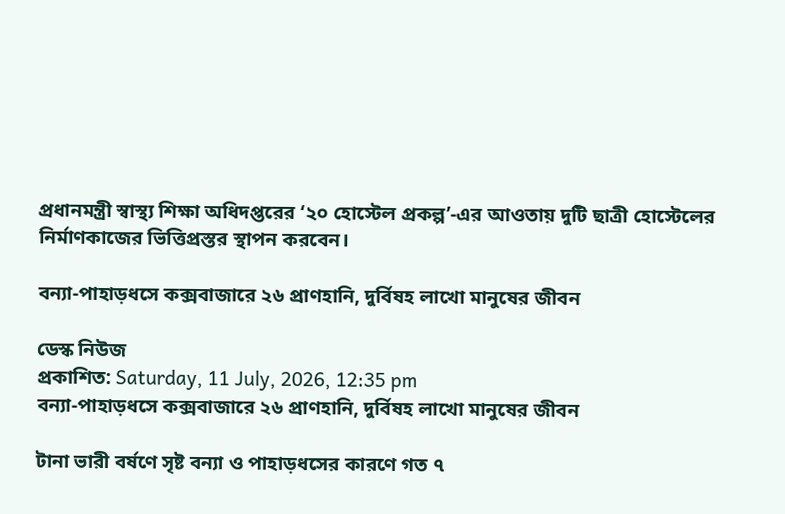প্রধানমন্ত্রী স্বাস্থ্য শিক্ষা অধিদপ্তরের ‘২০ হোস্টেল প্রকল্প’-এর আওতায় দুটি ছাত্রী হোস্টেলের নির্মাণকাজের ভিত্তিপ্রস্তর স্থাপন করবেন।

বন্যা-পাহাড়ধসে কক্সবাজারে ২৬ প্রাণহানি, দুর্বিষহ লাখো মানুষের জীবন

ডেস্ক নিউজ
প্রকাশিত: Saturday, 11 July, 2026, 12:35 pm
বন্যা-পাহাড়ধসে কক্সবাজারে ২৬ প্রাণহানি, দুর্বিষহ লাখো মানুষের জীবন

টানা ভারী বর্ষণে সৃষ্ট বন্যা ও পাহাড়ধসের কারণে গত ৭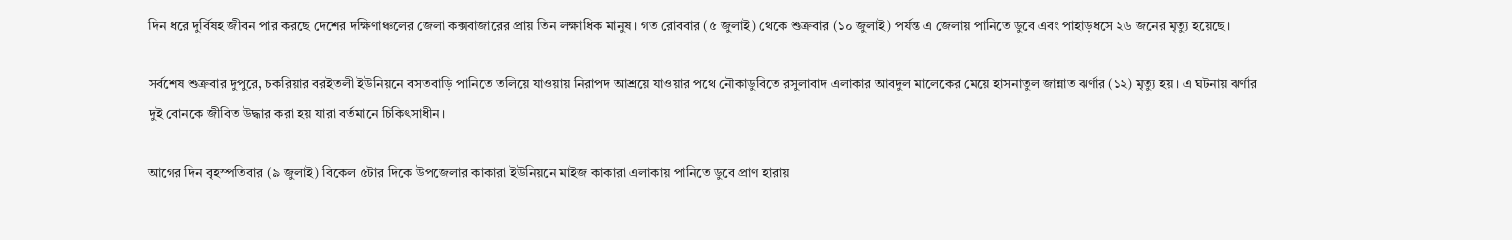দিন ধরে দুর্বিষহ জীবন পার করছে দেশের দক্ষিণাঞ্চলের জেলা কক্সবাজারের প্রায় তিন লক্ষাধিক মানুষ। গত রোববার (৫ জুলাই) থেকে শুক্রবার (১০ জুলাই) পর্যন্ত এ জেলায় পানিতে ডুবে এবং পাহাড়ধসে ২৬ জনের মৃত্যু হয়েছে।

সর্বশেষ শুক্রবার দুপুরে, চকরিয়ার বরইতলী ইউনিয়নে বসতবাড়ি পানিতে তলিয়ে যাওয়ায় নিরাপদ আশ্রয়ে যাওয়ার পথে নৌকাডুবিতে রসুলাবাদ এলাকার আবদুল মালেকের মেয়ে হাসনাতুল জান্নাত ঝর্ণার (১২) মৃত্যু হয়। এ ঘটনায় ঝর্ণার দুই বোনকে জীবিত উদ্ধার করা হয় যারা বর্তমানে চিকিৎসাধীন।

আগের দিন বৃহস্পতিবার (৯ জুলাই) বিকেল ৫টার দিকে উপজেলার কাকারা ইউনিয়নে মাইজ কাকারা এলাকায় পানিতে ডুবে প্রাণ হারায়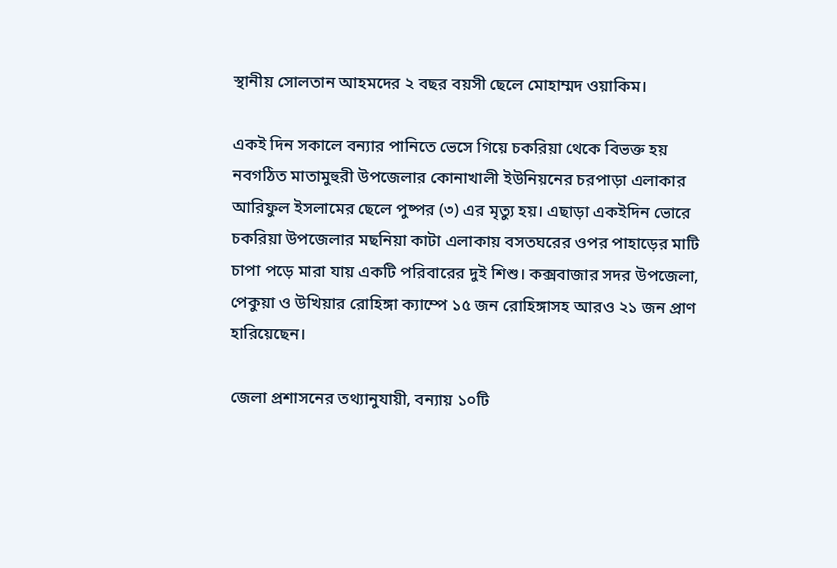স্থানীয় সোলতান আহমদের ২ বছর বয়সী ছেলে মোহাম্মদ ওয়াকিম।

একই দিন সকালে বন্যার পানিতে ভেসে গিয়ে চকরিয়া থেকে বিভক্ত হয় নবগঠিত মাতামুহুরী উপজেলার কোনাখালী ইউনিয়নের চরপাড়া এলাকার আরিফুল ইসলামের ছেলে পুষ্পর (৩) এর মৃত্যু হয়। এছাড়া একইদিন ভোরে চকরিয়া উপজেলার মছনিয়া কাটা এলাকায় বসতঘরের ওপর পাহাড়ের মাটি চাপা পড়ে মারা যায় একটি পরিবারের দুই শিশু। কক্সবাজার সদর উপজেলা, পেকুয়া ও উখিয়ার রোহিঙ্গা ক্যাম্পে ১৫ জন রোহিঙ্গাসহ আরও ২১ জন প্রাণ হারিয়েছেন।

জেলা প্রশাসনের তথ্যানুযায়ী, বন্যায় ১০টি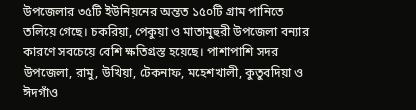উপজেলার ৩৫টি ইউনিয়নের অন্তত ১৫০টি গ্রাম পানিতে তলিয়ে গেছে। চকরিয়া, পেকুয়া ও মাতামুহুরী উপজেলা বন্যার কারণে সবচেয়ে বেশি ক্ষতিগ্রস্ত হয়েছে। পাশাপাশি সদর উপজেলা, রামু, উখিয়া, টেকনাফ, মহেশখালী, কুতুবদিয়া ও ঈদগাঁও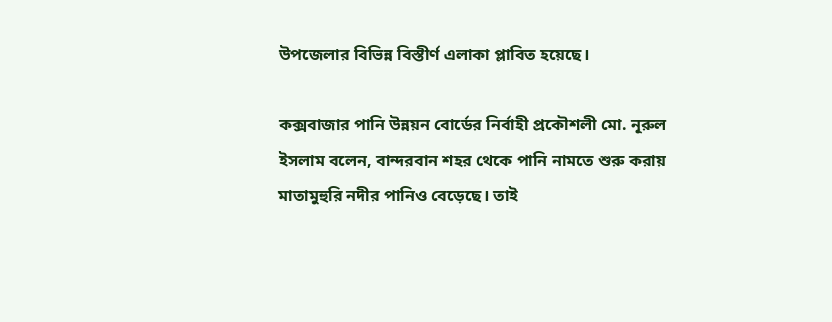উপজেলার বিভিন্ন বিস্তীর্ণ এলাকা প্লাবিত হয়েছে।

কক্সবাজার পানি উন্নয়ন বোর্ডের নির্বাহী প্রকৌশলী মো. নূরুল ইসলাম বলেন, বান্দরবান শহর থেকে পানি নামতে শুরু করায় মাতামুহুরি নদীর পানিও বেড়েছে। তাই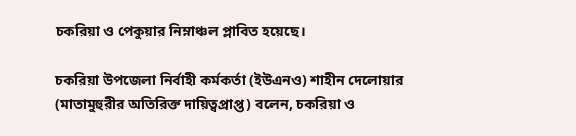চকরিয়া ও পেকুয়ার নিম্নাঞ্চল প্লাবিত হয়েছে।

চকরিয়া উপজেলা নির্বাহী কর্মকর্তা (ইউএনও) শাহীন দেলোয়ার (মাতামুহুরীর অতিরিক্ত দায়িত্বপ্রাপ্ত) বলেন, চকরিয়া ও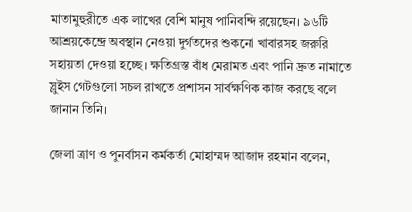মাতামুহুরীতে এক লাখের বেশি মানুষ পানিবন্দি রয়েছেন। ৯৬টি আশ্রয়কেন্দ্রে অবস্থান নেওয়া দুর্গতদের শুকনো খাবারসহ জরুরি সহায়তা দেওয়া হচ্ছে। ক্ষতিগ্রস্ত বাঁধ মেরামত এবং পানি দ্রুত নামাতে স্লুইস গেটগুলো সচল রাখতে প্রশাসন সার্বক্ষণিক কাজ করছে বলে জানান তিনি।

জেলা ত্রাণ ও পুনর্বাসন কর্মকর্তা মোহাম্মদ আজাদ রহমান বলেন,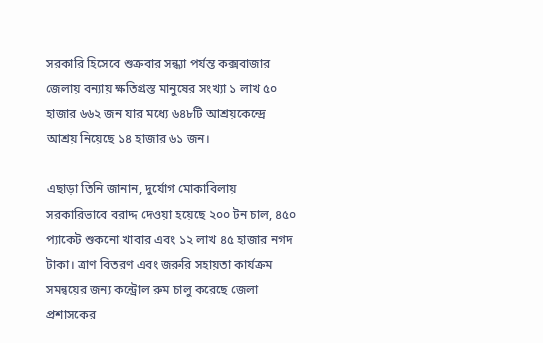সরকারি হিসেবে শুক্রবার সন্ধ্যা পর্যন্ত কক্সবাজার জেলায় বন্যায় ক্ষতিগ্রস্ত মানুষের সংখ্যা ১ লাখ ৫০ হাজার ৬৬২ জন যার মধ্যে ৬৪৮টি আশ্রয়কেন্দ্রে আশ্রয় নিয়েছে ১৪ হাজার ৬১ জন।

এছাড়া তিনি জানান, দুর্যোগ মোকাবিলায় সরকারিভাবে বরাদ্দ দেওয়া হয়েছে ২০০ টন চাল, ৪৫০ প্যাকেট শুকনো খাবার এবং ১২ লাখ ৪৫ হাজার নগদ টাকা। ত্রাণ বিতরণ এবং জরুরি সহায়তা কার্যক্রম সমন্বয়ের জন্য কন্ট্রোল রুম চালু করেছে জেলা প্রশাসকের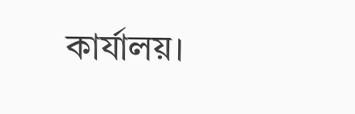কার্যালয়।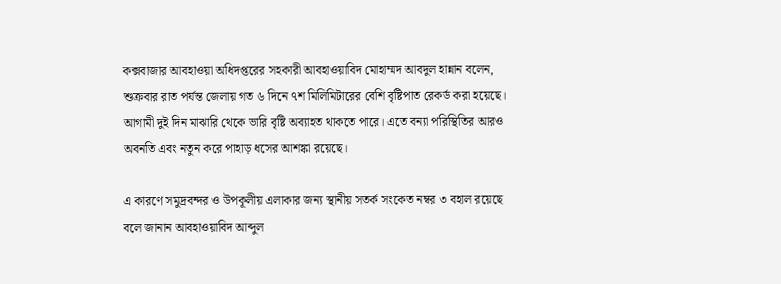কক্সবাজার আবহাওয়া অধিদপ্তরের সহকারী আবহাওয়াবিদ মোহাম্মদ আবদুল হান্নান বলেন, শুক্রবার রাত পর্যন্ত জেলায় গত ৬ দিনে ৭শ মিলিমিটারের বেশি বৃষ্টিপাত রেকর্ড করা হয়েছে। আগামী দুই দিন মাঝারি থেকে ভারি বৃষ্টি অব্যাহত থাকতে পারে। এতে বন্যা পরিস্থিতির আরও অবনতি এবং নতুন করে পাহাড় ধসের আশঙ্কা রয়েছে।

এ কারণে সমুদ্রবন্দর ও উপকূলীয় এলাকার জন্য স্থানীয় সতর্ক সংকেত নম্বর ৩ বহাল রয়েছে বলে জানান আবহাওয়াবিদ আব্দুল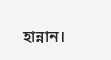হান্নান।